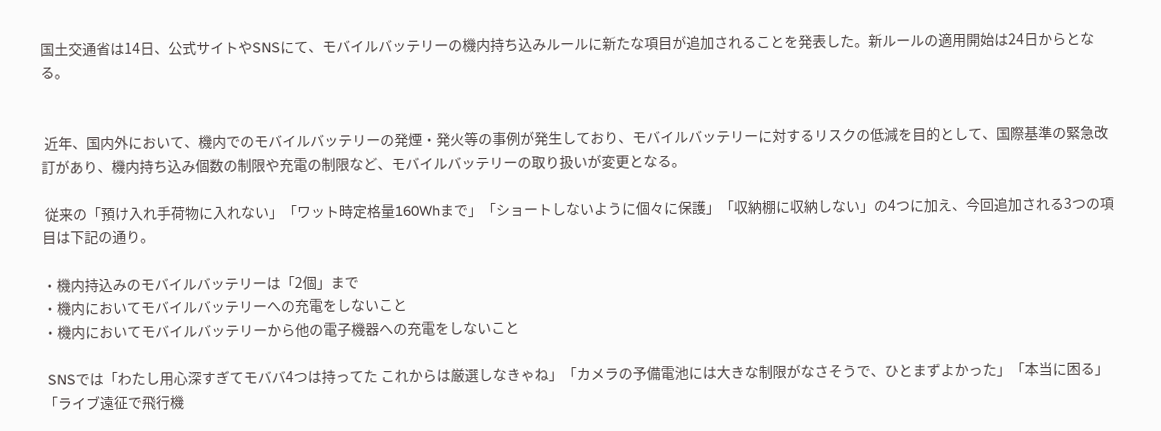国土交通省は14日、公式サイトやSNSにて、モバイルバッテリーの機内持ち込みルールに新たな項目が追加されることを発表した。新ルールの適用開始は24日からとなる。


 近年、国内外において、機内でのモバイルバッテリーの発煙・発火等の事例が発生しており、モバイルバッテリーに対するリスクの低減を目的として、国際基準の緊急改訂があり、機内持ち込み個数の制限や充電の制限など、モバイルバッテリーの取り扱いが変更となる。

 従来の「預け入れ手荷物に入れない」「ワット時定格量160Whまで」「ショートしないように個々に保護」「収納棚に収納しない」の4つに加え、今回追加される3つの項目は下記の通り。

・機内持込みのモバイルバッテリーは「2個」まで
・機内においてモバイルバッテリーへの充電をしないこと
・機内においてモバイルバッテリーから他の電子機器への充電をしないこと

 SNSでは「わたし用心深すぎてモババ4つは持ってた これからは厳選しなきゃね」「カメラの予備電池には大きな制限がなさそうで、ひとまずよかった」「本当に困る」「ライブ遠征で飛行機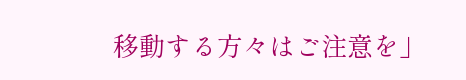移動する方々はご注意を」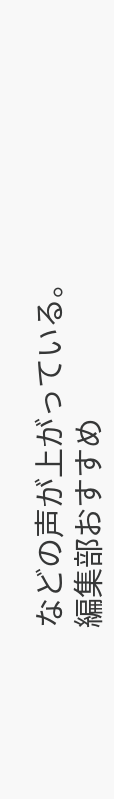などの声が上がっている。
編集部おすすめ